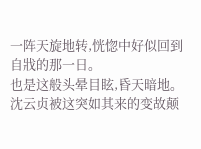一阵天旋地转,恍惚中好似回到自戕的那一日。
也是这般头晕目眩,昏天暗地。
沈云贞被这突如其来的变故颠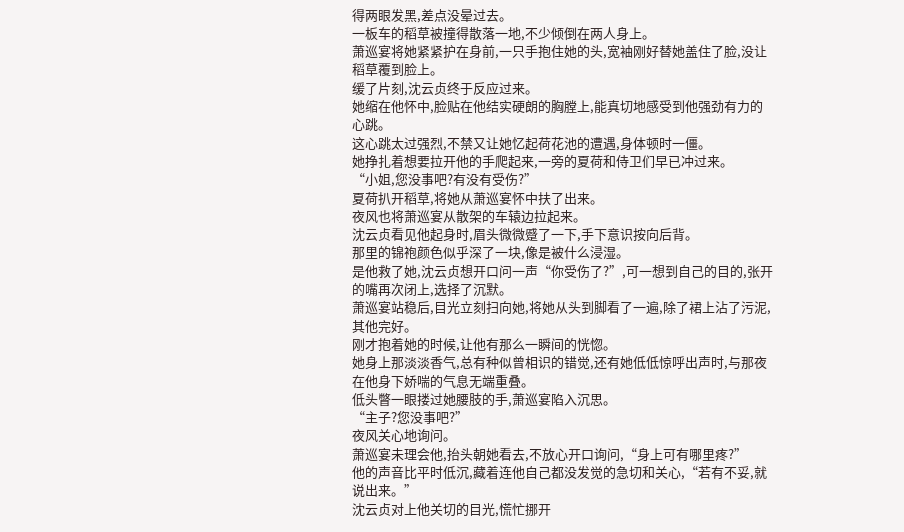得两眼发黑,差点没晕过去。
一板车的稻草被撞得散落一地,不少倾倒在两人身上。
萧巡宴将她紧紧护在身前,一只手抱住她的头,宽袖刚好替她盖住了脸,没让稻草覆到脸上。
缓了片刻,沈云贞终于反应过来。
她缩在他怀中,脸贴在他结实硬朗的胸膛上,能真切地感受到他强劲有力的心跳。
这心跳太过强烈,不禁又让她忆起荷花池的遭遇,身体顿时一僵。
她挣扎着想要拉开他的手爬起来,一旁的夏荷和侍卫们早已冲过来。
“小姐,您没事吧?有没有受伤?”
夏荷扒开稻草,将她从萧巡宴怀中扶了出来。
夜风也将萧巡宴从散架的车辕边拉起来。
沈云贞看见他起身时,眉头微微蹙了一下,手下意识按向后背。
那里的锦袍颜色似乎深了一块,像是被什么浸湿。
是他救了她,沈云贞想开口问一声“你受伤了?”,可一想到自己的目的,张开的嘴再次闭上,选择了沉默。
萧巡宴站稳后,目光立刻扫向她,将她从头到脚看了一遍,除了裙上沾了污泥,其他完好。
刚才抱着她的时候,让他有那么一瞬间的恍惚。
她身上那淡淡香气,总有种似曾相识的错觉,还有她低低惊呼出声时,与那夜在他身下娇喘的气息无端重叠。
低头瞥一眼搂过她腰肢的手,萧巡宴陷入沉思。
“主子?您没事吧?”
夜风关心地询问。
萧巡宴未理会他,抬头朝她看去,不放心开口询问,“身上可有哪里疼?”
他的声音比平时低沉,藏着连他自己都没发觉的急切和关心,“若有不妥,就说出来。”
沈云贞对上他关切的目光,慌忙挪开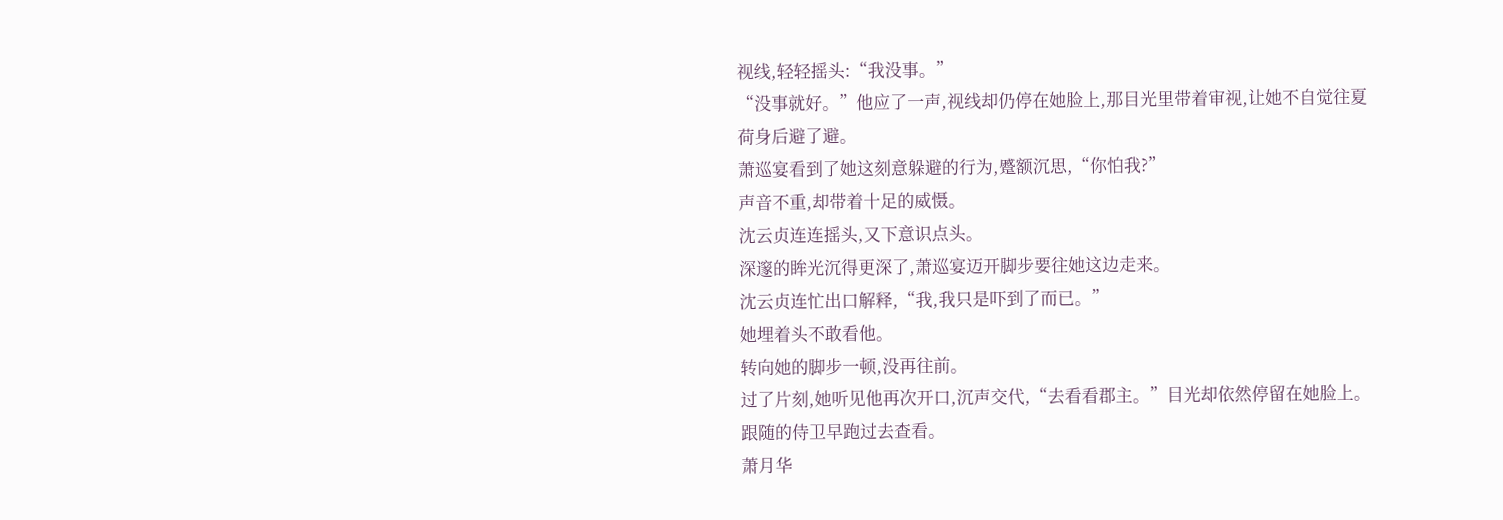视线,轻轻摇头:“我没事。”
“没事就好。”他应了一声,视线却仍停在她脸上,那目光里带着审视,让她不自觉往夏荷身后避了避。
萧巡宴看到了她这刻意躲避的行为,蹙额沉思,“你怕我?”
声音不重,却带着十足的威慑。
沈云贞连连摇头,又下意识点头。
深邃的眸光沉得更深了,萧巡宴迈开脚步要往她这边走来。
沈云贞连忙出口解释,“我,我只是吓到了而已。”
她埋着头不敢看他。
转向她的脚步一顿,没再往前。
过了片刻,她听见他再次开口,沉声交代,“去看看郡主。”目光却依然停留在她脸上。
跟随的侍卫早跑过去查看。
萧月华